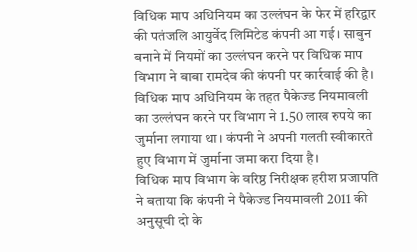विधिक माप अधिनियम का उल्लंघन के फेर में हरिद्वार की पतंजलि आयुर्वेद लिमिटेड कंपनी आ गई। साबुन बनाने में नियमों का उल्लंघन करने पर विधिक माप विभाग ने बाबा रामदेव की कंपनी पर कार्रवाई की है।
विधिक माप अधिनियम के तहत पैकेज्ड नियमावली का उल्लंघन करने पर विभाग ने 1.50 लाख रुपये का जुर्माना लगाया था। कंपनी ने अपनी गलती स्वीकारते हुए विभाग में जुर्माना जमा करा दिया है।
विधिक माप विभाग के वरिष्ठ निरीक्षक हरीश प्रजापति ने बताया कि कंपनी ने पैकेज्ड नियमावली 2011 की अनुसूची दो के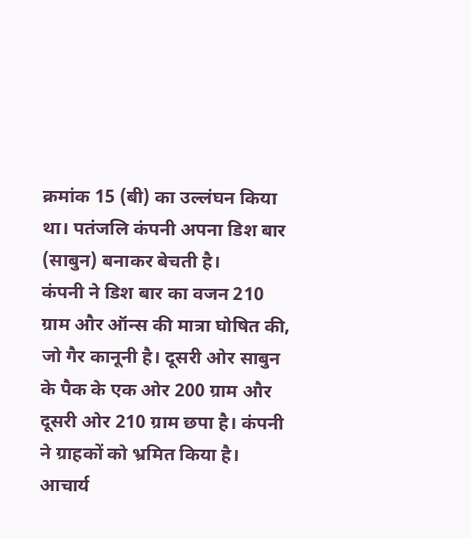क्रमांक 15 (बी) का उल्लंघन किया था। पतंजलि कंपनी अपना डिश बार (साबुन) बनाकर बेचती है।
कंपनी ने डिश बार का वजन 210 ग्राम और ऑन्स की मात्रा घोषित की, जो गैर कानूनी है। दूसरी ओर साबुन के पैक के एक ओर 200 ग्राम और दूसरी ओर 210 ग्राम छपा है। कंपनी ने ग्राहकों को भ्रमित किया है।
आचार्य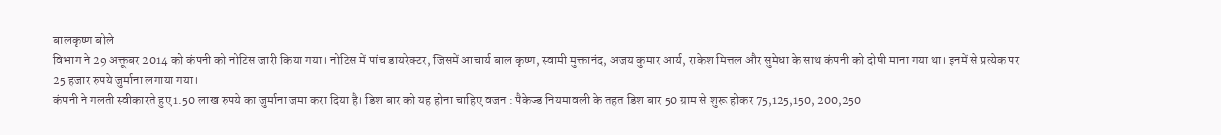बालकृष्ण बोले
विभाग ने 29 अक्तूबर 2014 को कंपनी को नोटिस जारी किया गया। नोटिस में पांच डायरेक्टर, जिसमें आचार्य बाल कृष्ण, स्वामी मुक्तानंद, अजय कुमार आर्य, राकेश मित्तल और सुमेधा के साथ कंपनी को दोषी माना गया था। इनमें से प्रत्येक पर 25 हजार रुपये जुर्माना लगाया गया।
कंपनी ने गलती स्वीकारते हुए 1.50 लाख रुपये का जुर्माना जमा करा दिया है। डिश बार को यह होना चाहिए वजन : पैकेज्ड नियमावली के तहत डिश बार 50 ग्राम से शुरू होकर 75,125,150, 200,250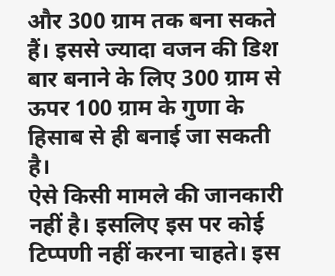और 300 ग्राम तक बना सकते हैं। इससे ज्यादा वजन की डिश बार बनाने के लिए 300 ग्राम से ऊपर 100 ग्राम के गुणा के हिसाब से ही बनाई जा सकती है।
ऐसे किसी मामले की जानकारी नहीं है। इसलिए इस पर कोई टिप्पणी नहीं करना चाहते। इस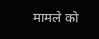मामले को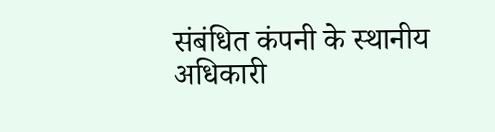संबंधित कंपनी के स्थानीय अधिकारी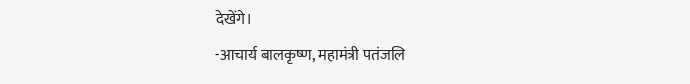देखेंगे।
-आचार्य बालकृष्ण, महामंत्री पतंजलि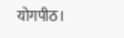योगपीठ।